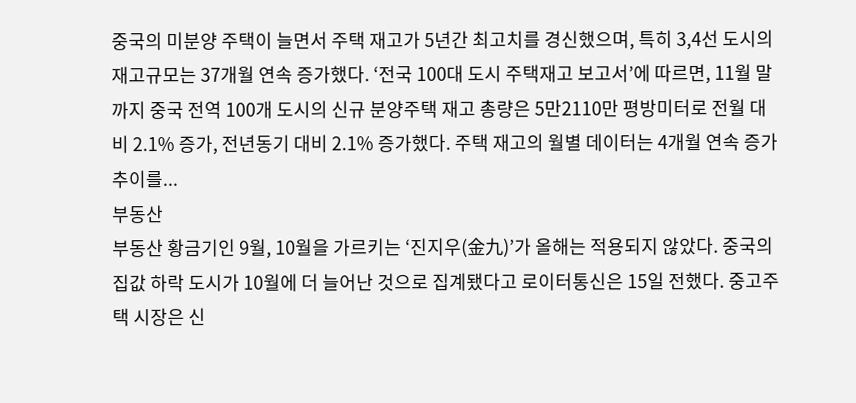중국의 미분양 주택이 늘면서 주택 재고가 5년간 최고치를 경신했으며, 특히 3,4선 도시의 재고규모는 37개월 연속 증가했다. ‘전국 100대 도시 주택재고 보고서’에 따르면, 11월 말까지 중국 전역 100개 도시의 신규 분양주택 재고 총량은 5만2110만 평방미터로 전월 대비 2.1% 증가, 전년동기 대비 2.1% 증가했다. 주택 재고의 월별 데이터는 4개월 연속 증가 추이를...
부동산
부동산 황금기인 9월, 10월을 가르키는 ‘진지우(金九)’가 올해는 적용되지 않았다. 중국의 집값 하락 도시가 10월에 더 늘어난 것으로 집계됐다고 로이터통신은 15일 전했다. 중고주택 시장은 신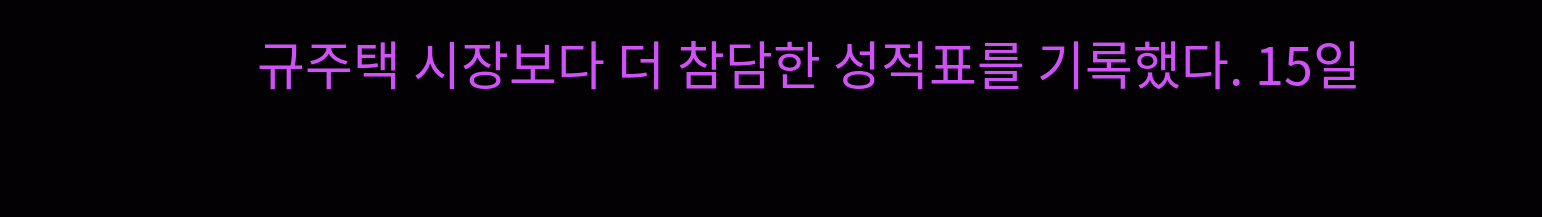규주택 시장보다 더 참담한 성적표를 기록했다. 15일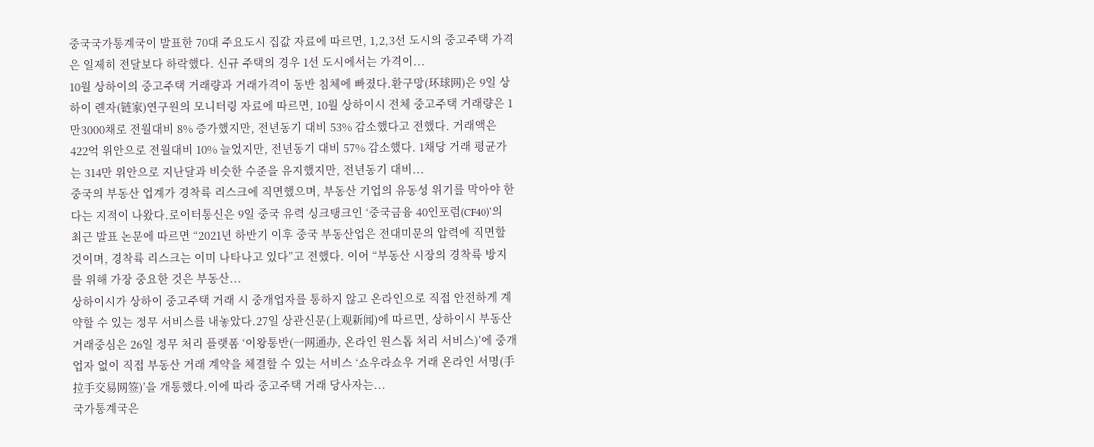중국국가통계국이 발표한 70대 주요도시 집값 자료에 따르면, 1,2,3선 도시의 중고주택 가격은 일제히 전달보다 하락했다. 신규 주택의 경우 1선 도시에서는 가격이...
10월 상하이의 중고주택 거래량과 거래가격이 동반 침체에 빠졌다.환구망(环球网)은 9일 상하이 롄자(链家)연구원의 모니터링 자료에 따르면, 10월 상하이시 전체 중고주택 거래량은 1만3000채로 전월대비 8% 증가했지만, 전년동기 대비 53% 감소했다고 전했다. 거래액은 422억 위안으로 전월대비 10% 늘었지만, 전년동기 대비 57% 감소했다. 1채당 거래 평균가는 314만 위안으로 지난달과 비슷한 수준을 유지했지만, 전년동기 대비...
중국의 부동산 업계가 경착륙 리스크에 직면했으며, 부동산 기업의 유동성 위기를 막아야 한다는 지적이 나왔다.로이터통신은 9일 중국 유력 싱크탱크인 ‘중국금융 40인포럼(CF40)’의 최근 발표 논문에 따르면 “2021년 하반기 이후 중국 부동산업은 전대미문의 압력에 직면할 것이며, 경착륙 리스크는 이미 나타나고 있다”고 전했다. 이어 “부동산 시장의 경착륙 방지를 위해 가장 중요한 것은 부동산...
상하이시가 상하이 중고주택 거래 시 중개업자를 통하지 않고 온라인으로 직접 안전하게 계약할 수 있는 정무 서비스를 내놓았다.27일 상관신문(上观新闻)에 따르면, 상하이시 부동산거래중심은 26일 정무 처리 플랫폼 ‘이왕통반(一网通办, 온라인 원스톱 처리 서비스)’에 중개업자 없이 직접 부동산 거래 계약을 체결할 수 있는 서비스 ‘쇼우라쇼우 거래 온라인 서명(手拉手交易网签)’을 개통했다.이에 따라 중고주택 거래 당사자는...
국가통계국은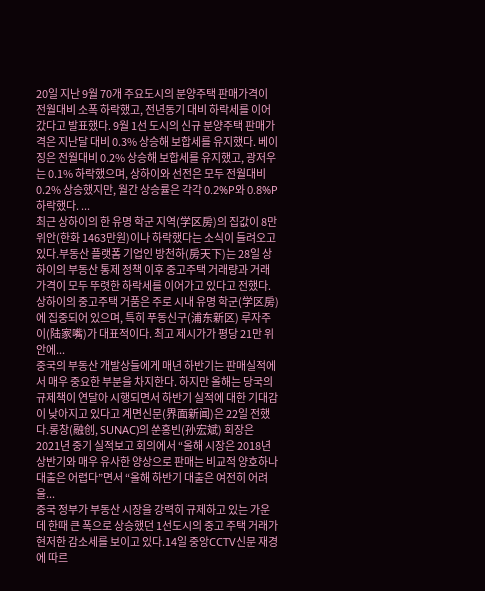20일 지난 9월 70개 주요도시의 분양주택 판매가격이 전월대비 소폭 하락했고, 전년동기 대비 하락세를 이어갔다고 발표했다. 9월 1선 도시의 신규 분양주택 판매가격은 지난달 대비 0.3% 상승해 보합세를 유지했다. 베이징은 전월대비 0.2% 상승해 보합세를 유지했고, 광저우는 0.1% 하락했으며, 상하이와 선전은 모두 전월대비 0.2% 상승했지만, 월간 상승률은 각각 0.2%P와 0.8%P 하락했다. ...
최근 상하이의 한 유명 학군 지역(学区房)의 집값이 8만 위안(한화 1463만원)이나 하락했다는 소식이 들려오고 있다.부동산 플랫폼 기업인 방천하(房天下)는 28일 상하이의 부동산 통제 정책 이후 중고주택 거래량과 거래가격이 모두 뚜렷한 하락세를 이어가고 있다고 전했다. 상하이의 중고주택 거품은 주로 시내 유명 학군(学区房)에 집중되어 있으며, 특히 푸동신구(浦东新区) 루자주이(陆家嘴)가 대표적이다. 최고 제시가가 평당 21만 위안에...
중국의 부동산 개발상들에게 매년 하반기는 판매실적에서 매우 중요한 부분을 차지한다. 하지만 올해는 당국의 규제책이 연달아 시행되면서 하반기 실적에 대한 기대감이 낮아지고 있다고 계면신문(界面新闻)은 22일 전했다.롱창(融创, SUNAC)의 쑨홍빈(孙宏斌) 회장은 2021년 중기 실적보고 회의에서 “올해 시장은 2018년 상반기와 매우 유사한 양상으로 판매는 비교적 양호하나 대출은 어렵다”면서 “올해 하반기 대출은 여전히 어려울...
중국 정부가 부동산 시장을 강력히 규제하고 있는 가운데 한때 큰 폭으로 상승했던 1선도시의 중고 주택 거래가 현저한 감소세를 보이고 있다.14일 중앙CCTV신문 재경에 따르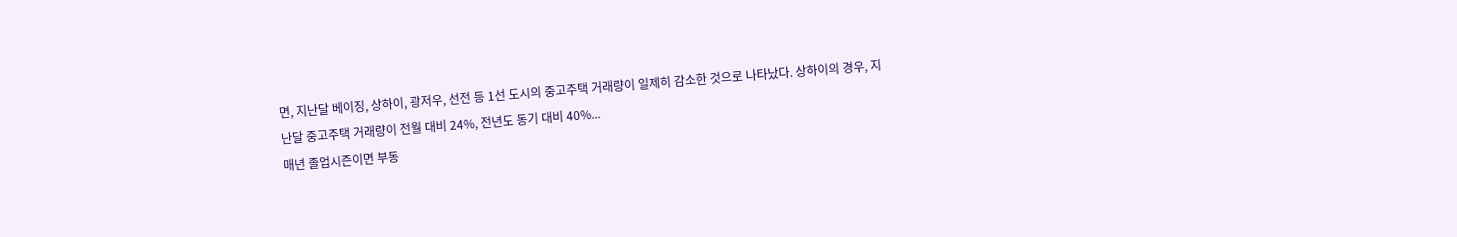면, 지난달 베이징, 상하이, 광저우, 선전 등 1선 도시의 중고주택 거래량이 일제히 감소한 것으로 나타났다. 상하이의 경우, 지난달 중고주택 거래량이 전월 대비 24%, 전년도 동기 대비 40%...
매년 졸업시즌이면 부동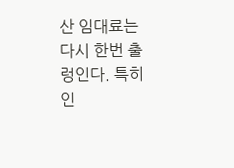산 임대료는 다시 한번 출렁인다. 특히 인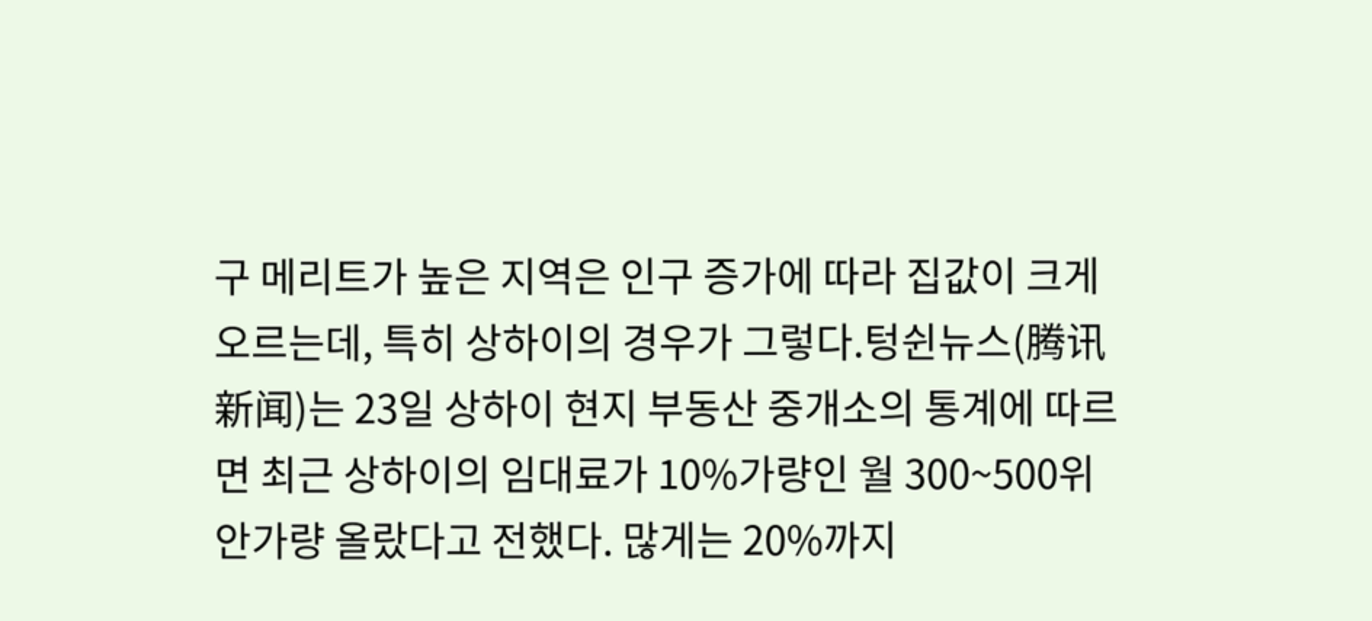구 메리트가 높은 지역은 인구 증가에 따라 집값이 크게 오르는데, 특히 상하이의 경우가 그렇다.텅쉰뉴스(腾讯新闻)는 23일 상하이 현지 부동산 중개소의 통계에 따르면 최근 상하이의 임대료가 10%가량인 월 300~500위안가량 올랐다고 전했다. 많게는 20%까지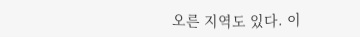오른 지역도 있다. 이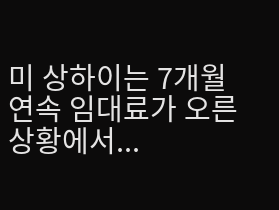미 상하이는 7개월 연속 임대료가 오른 상황에서...